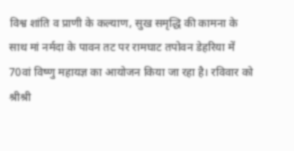विश्व शांति व प्राणी के कल्याण, सुख समृद्धि की कामना के साथ मां नर्मदा के पावन तट पर रामघाट तपोवन डेहरिया में 70वां विष्णु महायज्ञ का आयोजन किया जा रहा है। रविवार को श्रीश्री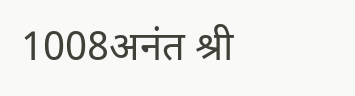1008अनंत श्री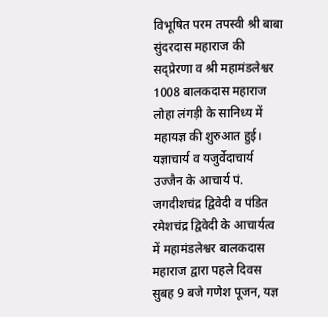विभूषित परम तपस्वी श्री बाबा सुंदरदास महाराज की सद्प्रेरणा व श्री महामंडलेश्वर 1008 बालकदास महाराज लोहा लंगड़ी के सानिध्य में महायज्ञ की शुरुआत हुई।
यज्ञाचार्य व यजुर्वेदाचार्य उज्जैन के आचार्य पं. जगदीशचंद्र द्विवेदी व पंडित रमेशचंद्र द्विवेदी के आचार्यत्व में महामंडलेश्वर बालकदास महाराज द्वारा पहले दिवस सुबह 9 बजे गणेश पूजन, यज्ञ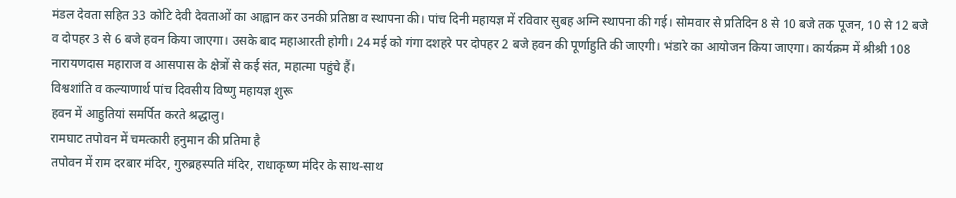मंडल देवता सहित 33 कोटि देवी देवताओं का आह्वान कर उनकी प्रतिष्ठा व स्थापना की। पांच दिनी महायज्ञ में रविवार सुबह अग्नि स्थापना की गई। सोमवार से प्रतिदिन 8 से 10 बजे तक पूजन, 10 से 12 बजे व दोपहर 3 से 6 बजे हवन किया जाएगा। उसके बाद महाआरती होगी। 24 मई को गंगा दशहरे पर दोपहर 2 बजे हवन की पूर्णाहुति की जाएगी। भंडारे का आयोजन किया जाएगा। कार्यक्रम में श्रीश्री 108 नारायणदास महाराज व आसपास के क्षेत्रों से कई संत, महात्मा पहुंचे हैं।
विश्वशांति व कल्याणार्थ पांच दिवसीय विष्णु महायज्ञ शुरू
हवन में आहुतियां समर्पित करते श्रद्धालु।
रामघाट तपोवन में चमत्कारी हनुमान की प्रतिमा है
तपोवन में राम दरबार मंदिर, गुरुब्रहस्पति मंदिर, राधाकृष्ण मंदिर के साथ-साथ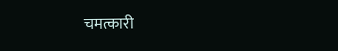चमत्कारी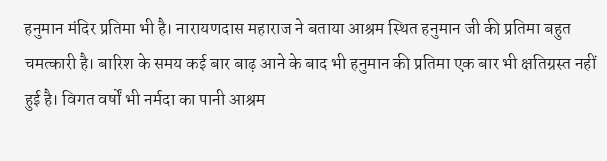हनुमान मंदिर प्रतिमा भी है। नारायणदास महाराज ने बताया आश्रम स्थित हनुमान जी की प्रतिमा बहुत चमत्कारी है। बारिश के समय कई बार बाढ़ आने के बाद भी हनुमान की प्रतिमा एक बार भी क्षतिग्रस्त नहीं हुई है। विगत वर्षों भी नर्मदा का पानी आश्रम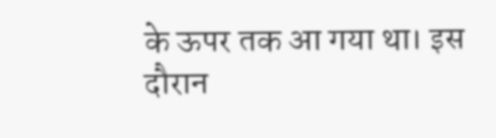के ऊपर तक आ गया था। इस दौरान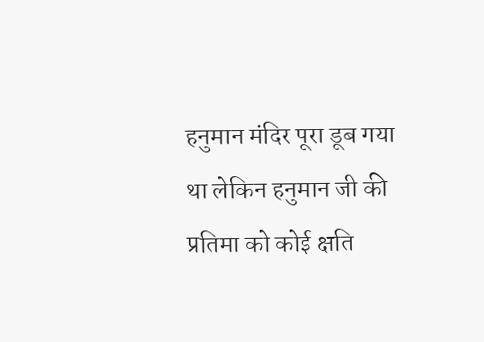हनुमान मंदिर पूरा डूब गया था लेकिन हनुमान जी की प्रतिमा को कोई क्षति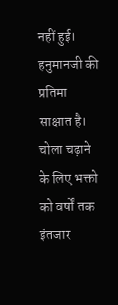नहीं हुई। हनुमानजी की प्रतिमा साक्षात है। चोला चढ़ाने के लिए भक्तो को वर्षों तक इंतजार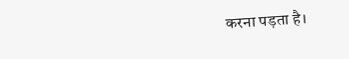करना पड़ता है।